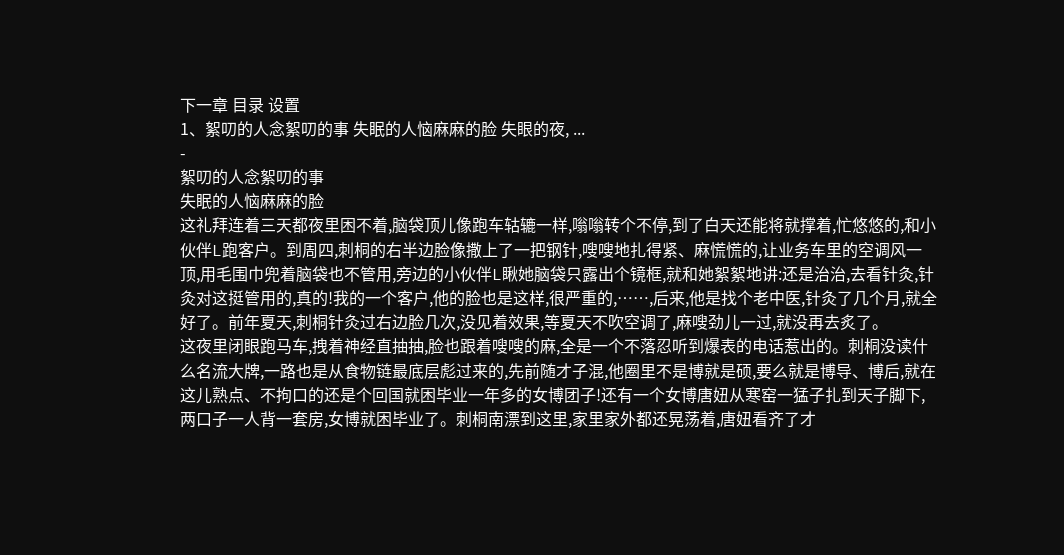下一章 目录 设置
1、絮叨的人念絮叨的事 失眠的人恼麻麻的脸 失眼的夜, ...
-
絮叨的人念絮叨的事
失眠的人恼麻麻的脸
这礼拜连着三天都夜里困不着,脑袋顶儿像跑车轱辘一样,嗡嗡转个不停,到了白天还能将就撑着,忙悠悠的,和小伙伴L跑客户。到周四,刺桐的右半边脸像撒上了一把钢针,嗖嗖地扎得紧、麻慌慌的,让业务车里的空调风一顶,用毛围巾兜着脑袋也不管用,旁边的小伙伴L瞅她脑袋只露出个镜框,就和她絮絮地讲:还是治治,去看针灸,针灸对这挺管用的,真的!我的一个客户,他的脸也是这样,很严重的,……,后来,他是找个老中医,针灸了几个月,就全好了。前年夏天,刺桐针灸过右边脸几次,没见着效果,等夏天不吹空调了,麻嗖劲儿一过,就没再去炙了。
这夜里闭眼跑马车,拽着神经直抽抽,脸也跟着嗖嗖的麻,全是一个不落忍听到爆表的电话惹出的。刺桐没读什么名流大牌,一路也是从食物链最底层彪过来的,先前随才子混,他圈里不是博就是硕,要么就是博导、博后,就在这儿熟点、不拘口的还是个回国就困毕业一年多的女博团子!还有一个女博唐妞从寒窑一猛子扎到天子脚下,两口子一人背一套房,女博就困毕业了。刺桐南漂到这里,家里家外都还晃荡着,唐妞看齐了才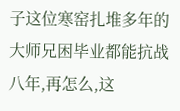子这位寒窑扎堆多年的大师兄困毕业都能抗战八年,再怎么,这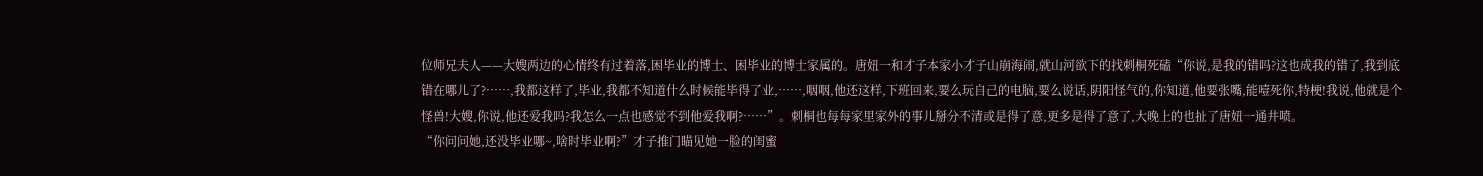位师兄夫人——大嫂两边的心情终有过着落,困毕业的博士、困毕业的博士家属的。唐妞一和才子本家小才子山崩海闹,就山河欲下的找刺桐死磕“你说,是我的错吗?这也成我的错了,我到底错在哪儿了?……,我都这样了,毕业,我都不知道什么时候能毕得了业,……,咽咽,他还这样,下班回来,要么玩自己的电脑,要么说话,阴阳怪气的,你知道,他要张嘴,能噎死你,特梗!我说,他就是个怪兽!大嫂,你说,他还爱我吗?我怎么一点也感觉不到他爱我啊?……”。刺桐也每每家里家外的事儿掰分不清或是得了意,更多是得了意了,大晚上的也扯了唐妞一通井喷。
“你问问她,还没毕业哪~,啥时毕业啊?”才子推门瞄见她一脸的闺蜜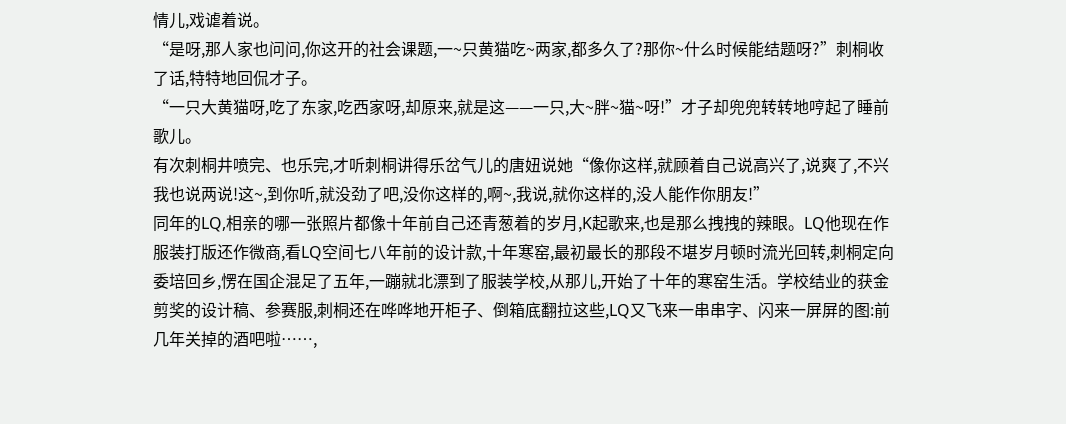情儿,戏谑着说。
“是呀,那人家也问问,你这开的社会课题,一~只黄猫吃~两家,都多久了?那你~什么时候能结题呀?”刺桐收了话,特特地回侃才子。
“一只大黄猫呀,吃了东家,吃西家呀,却原来,就是这——一只,大~胖~猫~呀!”才子却兜兜转转地哼起了睡前歌儿。
有次刺桐井喷完、也乐完,才听刺桐讲得乐岔气儿的唐妞说她“像你这样,就顾着自己说高兴了,说爽了,不兴我也说两说!这~,到你听,就没劲了吧,没你这样的,啊~,我说,就你这样的,没人能作你朋友!”
同年的LQ,相亲的哪一张照片都像十年前自己还青葱着的岁月,K起歌来,也是那么拽拽的辣眼。LQ他现在作服装打版还作微商,看LQ空间七八年前的设计款,十年寒窑,最初最长的那段不堪岁月顿时流光回转,刺桐定向委培回乡,愣在国企混足了五年,一蹦就北漂到了服装学校,从那儿,开始了十年的寒窑生活。学校结业的获金剪奖的设计稿、参赛服,刺桐还在哗哗地开柜子、倒箱底翻拉这些,LQ又飞来一串串字、闪来一屏屏的图:前几年关掉的酒吧啦……,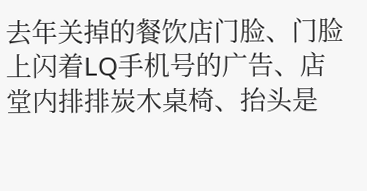去年关掉的餐饮店门脸、门脸上闪着LQ手机号的广告、店堂内排排炭木桌椅、抬头是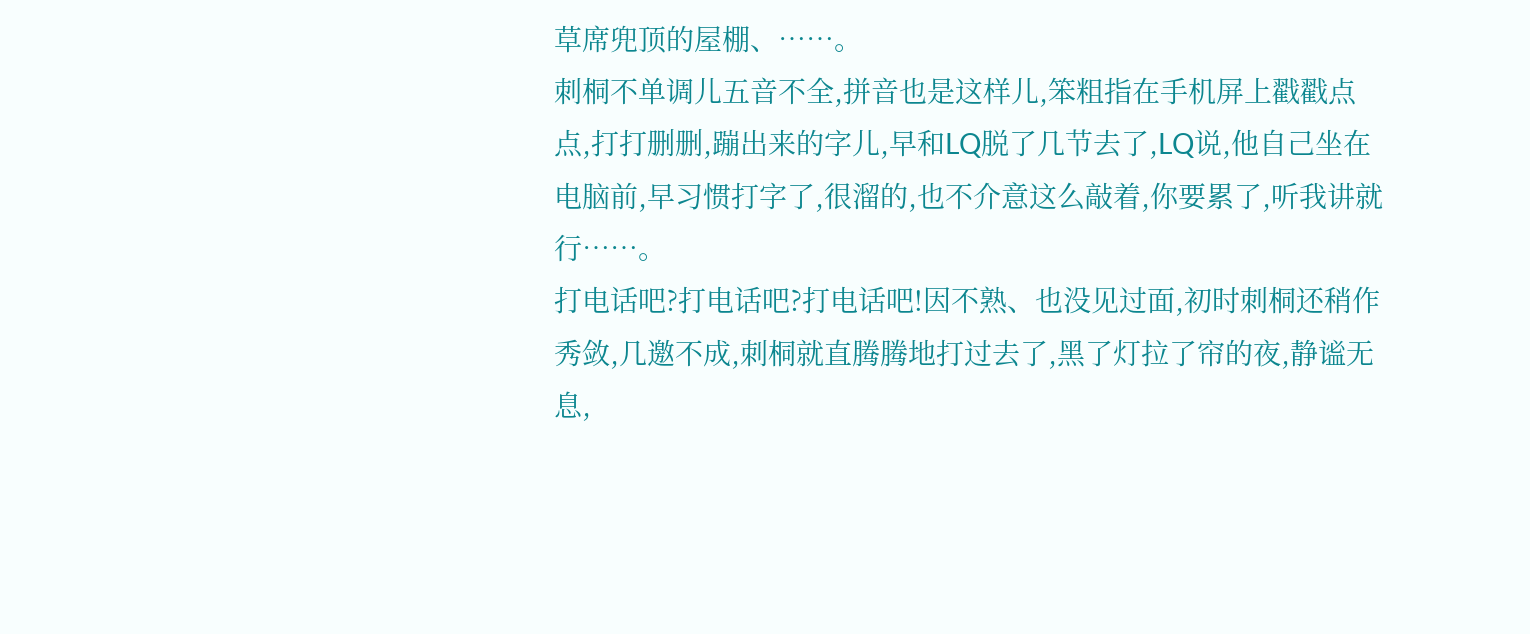草席兜顶的屋棚、……。
刺桐不单调儿五音不全,拼音也是这样儿,笨粗指在手机屏上戳戳点点,打打删删,蹦出来的字儿,早和LQ脱了几节去了,LQ说,他自己坐在电脑前,早习惯打字了,很溜的,也不介意这么敲着,你要累了,听我讲就行……。
打电话吧?打电话吧?打电话吧!因不熟、也没见过面,初时刺桐还稍作秀敛,几邀不成,刺桐就直腾腾地打过去了,黑了灯拉了帘的夜,静谧无息,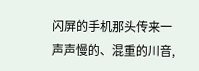闪屏的手机那头传来一声声慢的、混重的川音,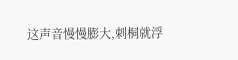这声音慢慢膨大,刺桐就浮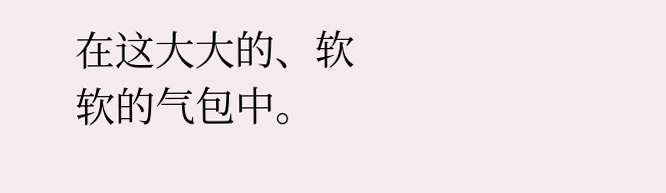在这大大的、软软的气包中。